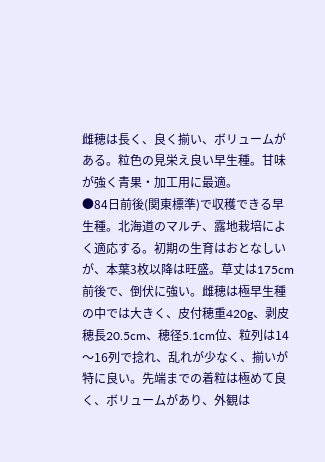雌穂は長く、良く揃い、ボリュームがある。粒色の見栄え良い早生種。甘味が強く青果・加工用に最適。
●84日前後(関東標準)で収穫できる早生種。北海道のマルチ、露地栽培によく適応する。初期の生育はおとなしいが、本葉3枚以降は旺盛。草丈は175cm前後で、倒伏に強い。雌穂は極早生種の中では大きく、皮付穂重420g、剥皮穂長20.5cm、穂径5.1cm位、粒列は14〜16列で捻れ、乱れが少なく、揃いが特に良い。先端までの着粒は極めて良く、ボリュームがあり、外観は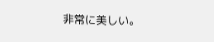非常に美しい。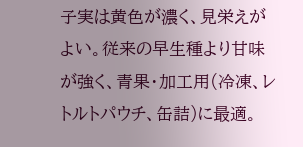子実は黄色が濃く、見栄えがよい。従来の早生種より甘味が強く、青果・加工用(冷凍、レトルトパウチ、缶詰)に最適。